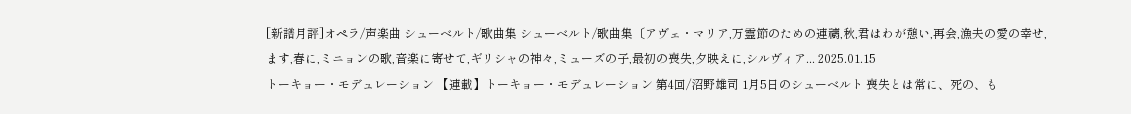[新譜月評]オペラ/声楽曲 シューベルト/歌曲集 シューベルト/歌曲集〔アヴェ・マリア,万霊節のための連禱,秋,君はわが憩い,再会,漁夫の愛の幸せ,ます,春に,ミニョンの歌,音楽に寄せて,ギリシャの神々,ミューズの子,最初の喪失,夕映えに,シルヴィア... 2025.01.15
トーキョー・モデュレーション 【連載】トーキョー・モデュレーション 第4回/沼野雄司 1月5日のシューベルト 喪失とは常に、死の、も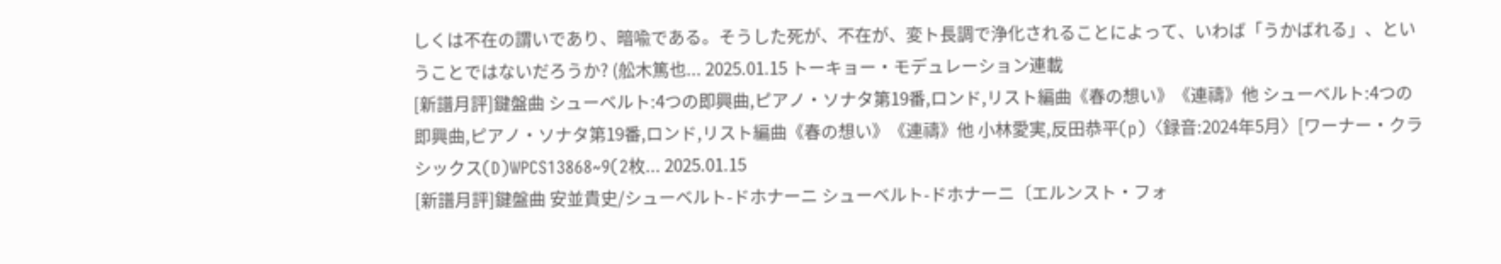しくは不在の謂いであり、暗喩である。そうした死が、不在が、変ト長調で浄化されることによって、いわば「うかばれる」、ということではないだろうか? (舩木篤也... 2025.01.15 トーキョー・モデュレーション連載
[新譜月評]鍵盤曲 シューベルト:4つの即興曲,ピアノ・ソナタ第19番,ロンド,リスト編曲《春の想い》《連禱》他 シューベルト:4つの即興曲,ピアノ・ソナタ第19番,ロンド,リスト編曲《春の想い》《連禱》他 小林愛実,反田恭平(p)〈録音:2024年5月〉[ワーナー・クラシックス(D)WPCS13868~9(2枚... 2025.01.15
[新譜月評]鍵盤曲 安並貴史/シューベルト-ドホナーニ シューベルト-ドホナーニ〔エルンスト・フォ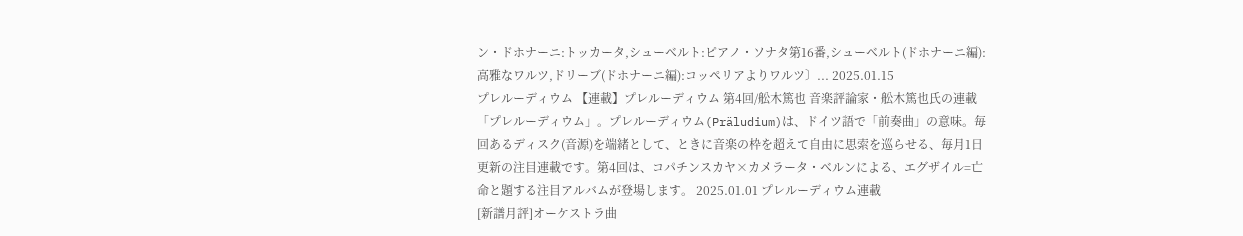ン・ドホナーニ:トッカータ,シューベルト:ピアノ・ソナタ第16番,シューベルト(ドホナーニ編):高雅なワルツ,ドリーブ(ドホナーニ編):コッペリアよりワルツ〕... 2025.01.15
プレルーディウム 【連載】プレルーディウム 第4回/舩木篤也 音楽評論家・舩木篤也氏の連載「プレルーディウム」。プレルーディウム(Präludium)は、ドイツ語で「前奏曲」の意味。毎回あるディスク(音源)を端緒として、ときに音楽の枠を超えて自由に思索を巡らせる、毎月1日更新の注目連載です。第4回は、コパチンスカヤ×カメラータ・ベルンによる、エグザイル=亡命と題する注目アルバムが登場します。 2025.01.01 プレルーディウム連載
[新譜月評]オーケストラ曲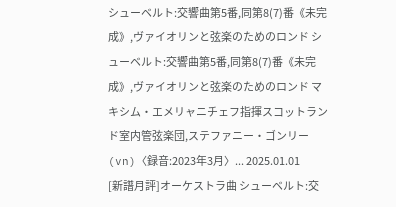シューベルト:交響曲第5番,同第8(7)番《未完成》,ヴァイオリンと弦楽のためのロンド シューベルト:交響曲第5番,同第8(7)番《未完成》,ヴァイオリンと弦楽のためのロンド マキシム・エメリャニチェフ指揮スコットランド室内管弦楽団,ステファニー・ゴンリー(vn)〈録音:2023年3月〉... 2025.01.01
[新譜月評]オーケストラ曲 シューベルト:交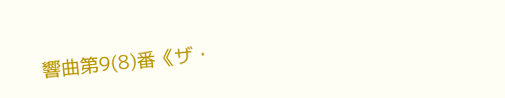響曲第9(8)番《ザ・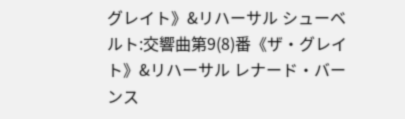グレイト》&リハーサル シューベルト:交響曲第9(8)番《ザ・グレイト》&リハーサル レナード・バーンス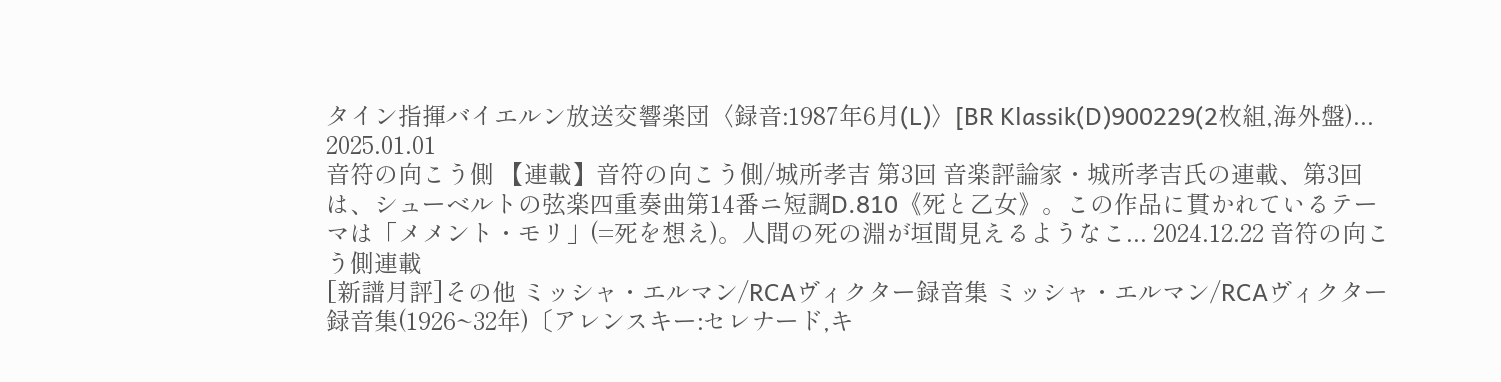タイン指揮バイエルン放送交響楽団〈録音:1987年6月(L)〉[BR Klassik(D)900229(2枚組,海外盤)... 2025.01.01
音符の向こう側 【連載】音符の向こう側/城所孝吉 第3回 音楽評論家・城所孝吉氏の連載、第3回は、シューベルトの弦楽四重奏曲第14番ニ短調D.810《死と乙女》。この作品に貫かれているテーマは「メメント・モリ」(=死を想え)。人間の死の淵が垣間見えるようなこ... 2024.12.22 音符の向こう側連載
[新譜月評]その他 ミッシャ・エルマン/RCAヴィクター録音集 ミッシャ・エルマン/RCAヴィクター録音集(1926~32年)〔アレンスキー:セレナード,キ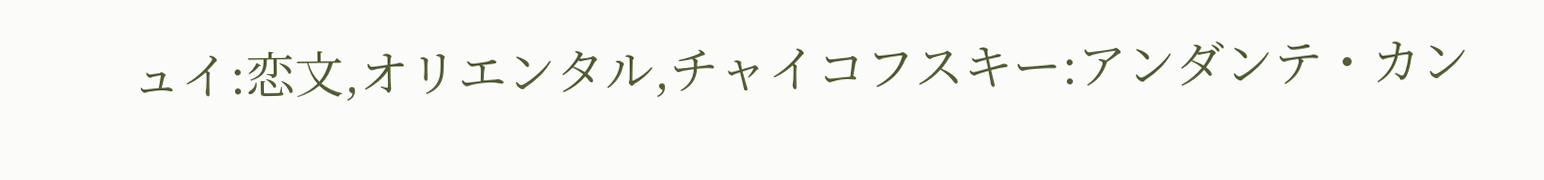ュイ:恋文,オリエンタル,チャイコフスキー:アンダンテ・カン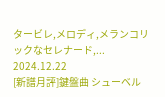タービレ,メロディ,メランコリックなセレナード,... 2024.12.22
[新譜月評]鍵盤曲 シューベル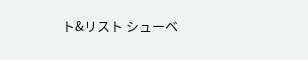ト&リスト シューベ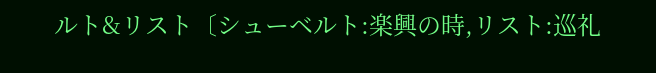ルト&リスト〔シューベルト:楽興の時,リスト:巡礼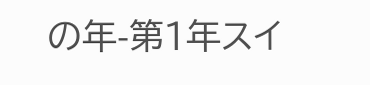の年-第1年スイ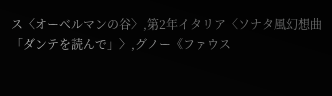ス〈オーベルマンの谷〉,第2年イタリア〈ソナタ風幻想曲「ダンテを読んで」〉,グノー《ファウス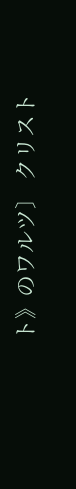ト》のワルツ〕 クリスト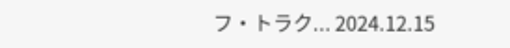フ・トラク... 2024.12.15